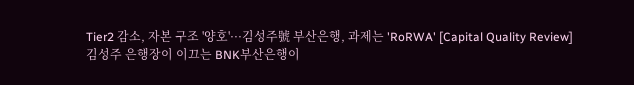Tier2 감소, 자본 구조 '양호'···김성주號 부산은행, 과제는 'RoRWA' [Capital Quality Review]
김성주 은행장이 이끄는 BNK부산은행이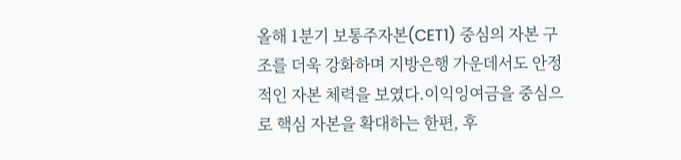올해 1분기 보통주자본(CET1) 중심의 자본 구조를 더욱 강화하며 지방은행 가운데서도 안정적인 자본 체력을 보였다.이익잉여금을 중심으로 핵심 자본을 확대하는 한편, 후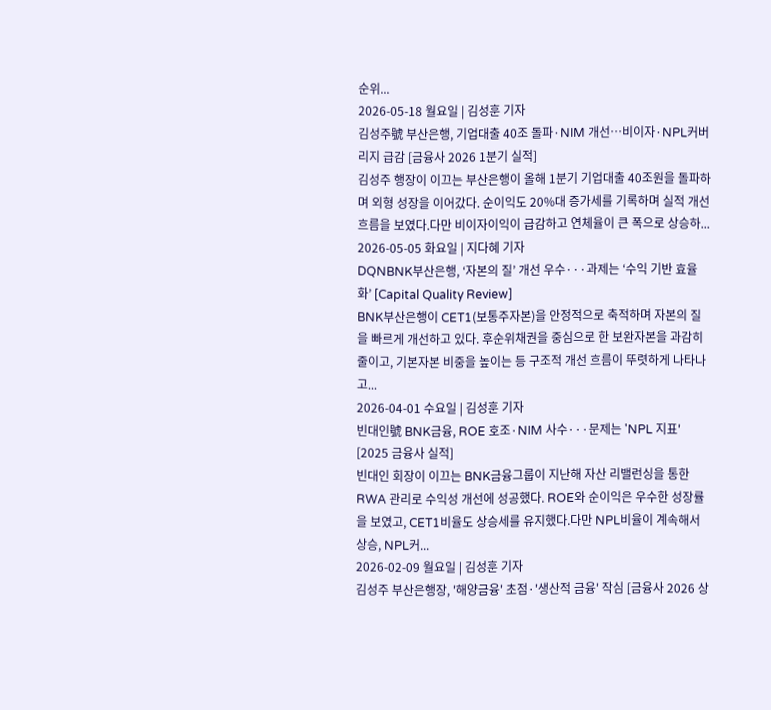순위...
2026-05-18 월요일 | 김성훈 기자
김성주號 부산은행, 기업대출 40조 돌파·NIM 개선…비이자·NPL커버리지 급감 [금융사 2026 1분기 실적]
김성주 행장이 이끄는 부산은행이 올해 1분기 기업대출 40조원을 돌파하며 외형 성장을 이어갔다. 순이익도 20%대 증가세를 기록하며 실적 개선 흐름을 보였다.다만 비이자이익이 급감하고 연체율이 큰 폭으로 상승하...
2026-05-05 화요일 | 지다혜 기자
DQNBNK부산은행, ‘자본의 질’ 개선 우수···과제는 ‘수익 기반 효율화’ [Capital Quality Review]
BNK부산은행이 CET1(보통주자본)을 안정적으로 축적하며 자본의 질을 빠르게 개선하고 있다. 후순위채권을 중심으로 한 보완자본을 과감히 줄이고, 기본자본 비중을 높이는 등 구조적 개선 흐름이 뚜렷하게 나타나고...
2026-04-01 수요일 | 김성훈 기자
빈대인號 BNK금융, ROE 호조·NIM 사수···문제는 'NPL 지표' [2025 금융사 실적]
빈대인 회장이 이끄는 BNK금융그룹이 지난해 자산 리밸런싱을 통한 RWA 관리로 수익성 개선에 성공했다. ROE와 순이익은 우수한 성장률을 보였고, CET1비율도 상승세를 유지했다.다만 NPL비율이 계속해서 상승, NPL커...
2026-02-09 월요일 | 김성훈 기자
김성주 부산은행장, '해양금융' 초점·'생산적 금융' 작심 [금융사 2026 상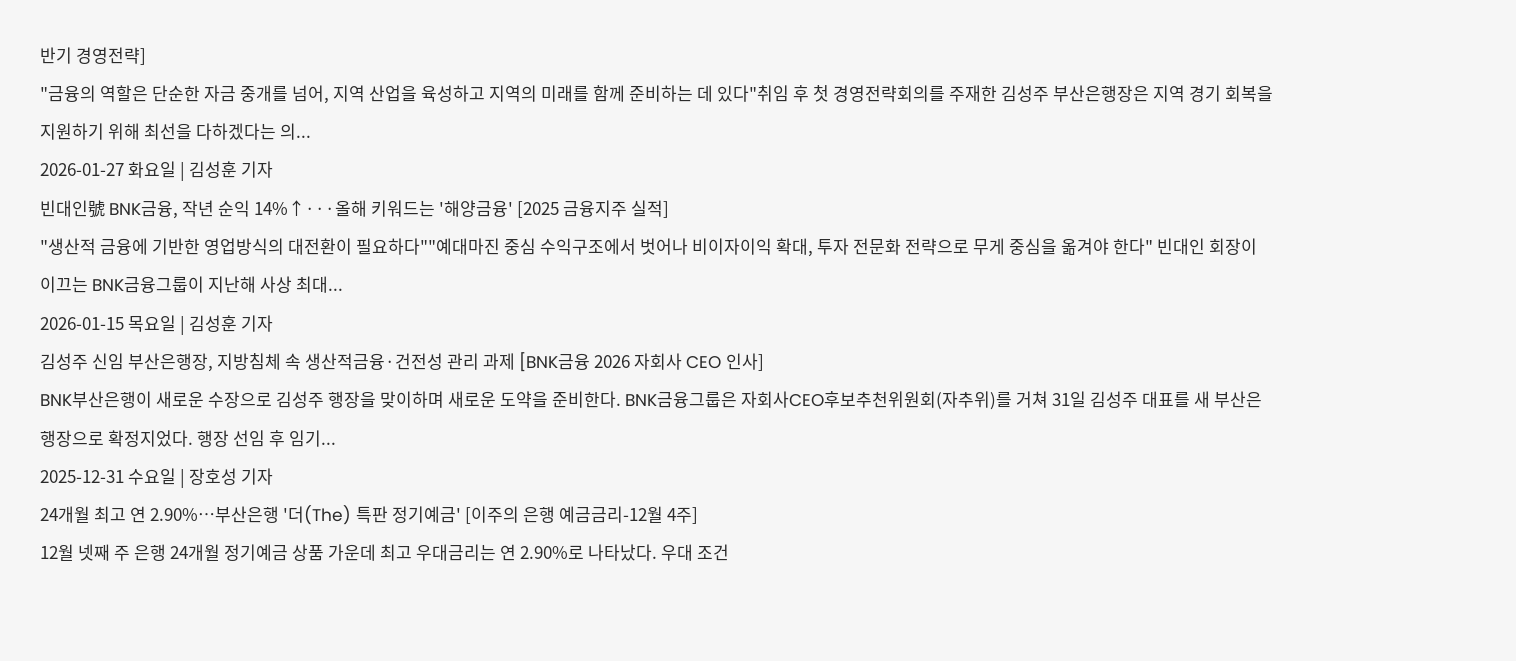반기 경영전략]
"금융의 역할은 단순한 자금 중개를 넘어, 지역 산업을 육성하고 지역의 미래를 함께 준비하는 데 있다"취임 후 첫 경영전략회의를 주재한 김성주 부산은행장은 지역 경기 회복을 지원하기 위해 최선을 다하겠다는 의...
2026-01-27 화요일 | 김성훈 기자
빈대인號 BNK금융, 작년 순익 14%↑···올해 키워드는 '해양금융' [2025 금융지주 실적]
"생산적 금융에 기반한 영업방식의 대전환이 필요하다""예대마진 중심 수익구조에서 벗어나 비이자이익 확대, 투자 전문화 전략으로 무게 중심을 옮겨야 한다" 빈대인 회장이 이끄는 BNK금융그룹이 지난해 사상 최대...
2026-01-15 목요일 | 김성훈 기자
김성주 신임 부산은행장, 지방침체 속 생산적금융·건전성 관리 과제 [BNK금융 2026 자회사 CEO 인사]
BNK부산은행이 새로운 수장으로 김성주 행장을 맞이하며 새로운 도약을 준비한다. BNK금융그룹은 자회사CEO후보추천위원회(자추위)를 거쳐 31일 김성주 대표를 새 부산은행장으로 확정지었다. 행장 선임 후 임기...
2025-12-31 수요일 | 장호성 기자
24개월 최고 연 2.90%…부산은행 '더(The) 특판 정기예금' [이주의 은행 예금금리-12월 4주]
12월 넷째 주 은행 24개월 정기예금 상품 가운데 최고 우대금리는 연 2.90%로 나타났다. 우대 조건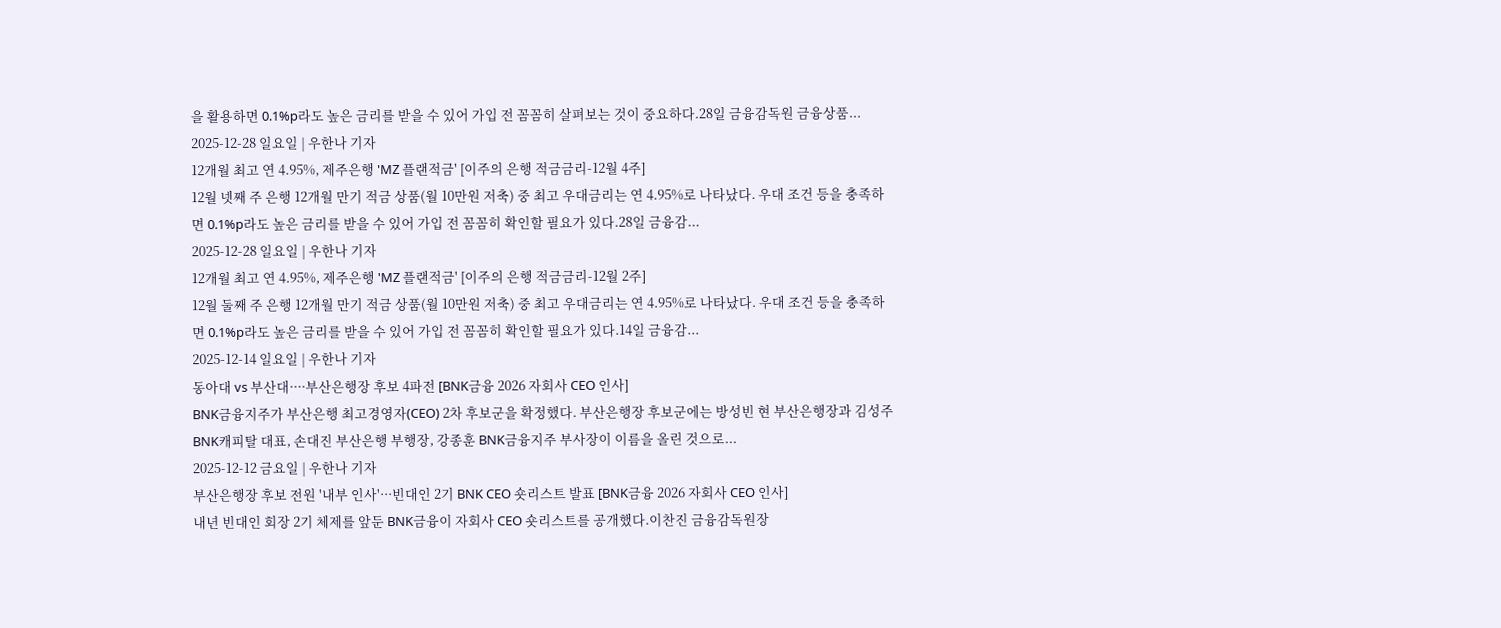을 활용하면 0.1%p라도 높은 금리를 받을 수 있어 가입 전 꼼꼼히 살펴보는 것이 중요하다.28일 금융감독원 금융상품...
2025-12-28 일요일 | 우한나 기자
12개월 최고 연 4.95%, 제주은행 'MZ 플랜적금' [이주의 은행 적금금리-12월 4주]
12월 넷째 주 은행 12개월 만기 적금 상품(월 10만원 저축) 중 최고 우대금리는 연 4.95%로 나타났다. 우대 조건 등을 충족하면 0.1%p라도 높은 금리를 받을 수 있어 가입 전 꼼꼼히 확인할 필요가 있다.28일 금융감...
2025-12-28 일요일 | 우한나 기자
12개월 최고 연 4.95%, 제주은행 'MZ 플랜적금' [이주의 은행 적금금리-12월 2주]
12월 둘째 주 은행 12개월 만기 적금 상품(월 10만원 저축) 중 최고 우대금리는 연 4.95%로 나타났다. 우대 조건 등을 충족하면 0.1%p라도 높은 금리를 받을 수 있어 가입 전 꼼꼼히 확인할 필요가 있다.14일 금융감...
2025-12-14 일요일 | 우한나 기자
동아대 vs 부산대····부산은행장 후보 4파전 [BNK금융 2026 자회사 CEO 인사]
BNK금융지주가 부산은행 최고경영자(CEO) 2차 후보군을 확정했다. 부산은행장 후보군에는 방성빈 현 부산은행장과 김성주 BNK캐피탈 대표, 손대진 부산은행 부행장, 강종훈 BNK금융지주 부사장이 이름을 올린 것으로...
2025-12-12 금요일 | 우한나 기자
부산은행장 후보 전원 '내부 인사'···빈대인 2기 BNK CEO 숏리스트 발표 [BNK금융 2026 자회사 CEO 인사]
내년 빈대인 회장 2기 체제를 앞둔 BNK금융이 자회사 CEO 숏리스트를 공개했다.이찬진 금융감독원장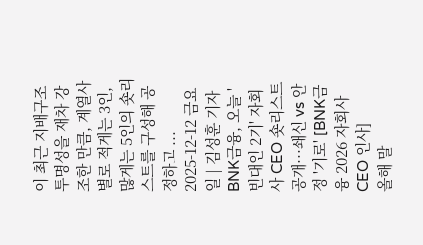이 최근 지배구조 투명성을 재차 강조한 만큼, 계열사별로 적게는 3인, 많게는 5인의 숏리스트를 구성해 공정하고 ...
2025-12-12 금요일 | 김성훈 기자
BNK금융, 오늘 '빈대인 2기' 자회사 CEO 숏리스트 공개···쇄신 vs 안정 '기로' [BNK금융 2026 자회사 CEO 인사]
올해 말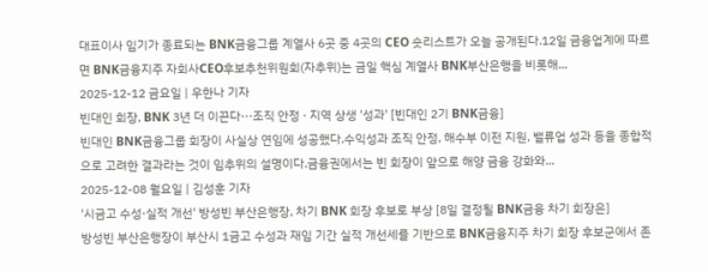대표이사 임기가 종료되는 BNK금융그룹 계열사 6곳 중 4곳의 CEO 숏리스트가 오늘 공개된다.12일 금융업계에 따르면 BNK금융지주 자회사CEO후보추천위원회(자추위)는 금일 핵심 계열사 BNK부산은행을 비롯해...
2025-12-12 금요일 | 우한나 기자
빈대인 회장, BNK 3년 더 이끈다···조직 안정 · 지역 상생 '성과' [빈대인 2기 BNK금융]
빈대인 BNK금융그룹 회장이 사실상 연임에 성공했다.수익성과 조직 안정, 해수부 이전 지원, 밸류업 성과 등을 종합적으로 고려한 결과라는 것이 임추위의 설명이다.금융권에서는 빈 회장이 앞으로 해양 금융 강화와...
2025-12-08 월요일 | 김성훈 기자
'시금고 수성·실적 개선' 방성빈 부산은행장, 차기 BNK 회장 후보로 부상 [8일 결정될 BNK금융 차기 회장은]
방성빈 부산은행장이 부산시 1금고 수성과 재임 기간 실적 개선세를 기반으로 BNK금융지주 차기 회장 후보군에서 존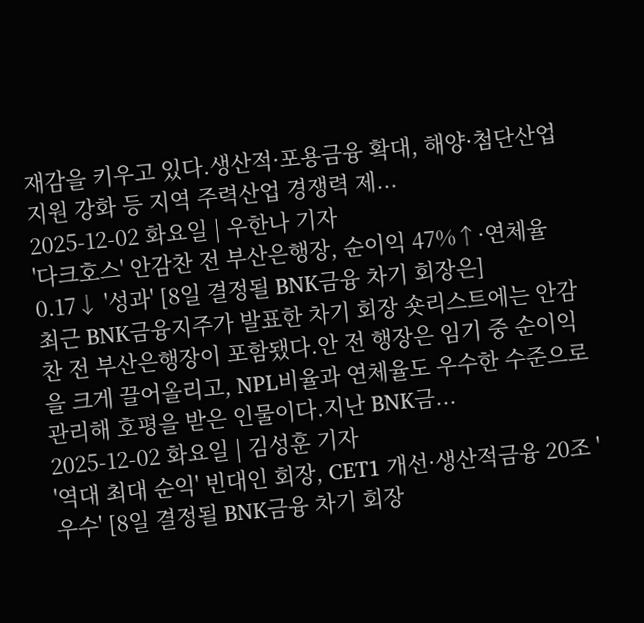재감을 키우고 있다.생산적·포용금융 확대, 해양·첨단산업 지원 강화 등 지역 주력산업 경쟁력 제...
2025-12-02 화요일 | 우한나 기자
'다크호스' 안감찬 전 부산은행장, 순이익 47%↑·연체율 0.17↓ '성과' [8일 결정될 BNK금융 차기 회장은]
최근 BNK금융지주가 발표한 차기 회장 숏리스트에는 안감찬 전 부산은행장이 포함됐다.안 전 행장은 임기 중 순이익을 크게 끌어올리고, NPL비율과 연체율도 우수한 수준으로 관리해 호평을 받은 인물이다.지난 BNK금...
2025-12-02 화요일 | 김성훈 기자
'역대 최대 순익' 빈대인 회장, CET1 개선·생산적금융 20조 '우수' [8일 결정될 BNK금융 차기 회장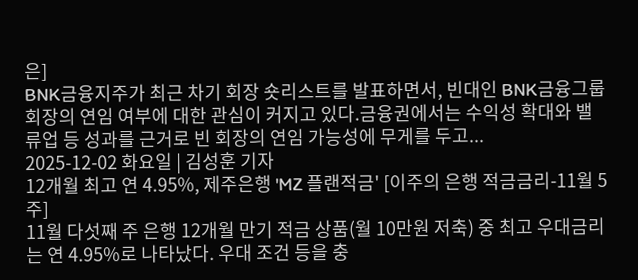은]
BNK금융지주가 최근 차기 회장 숏리스트를 발표하면서, 빈대인 BNK금융그룹 회장의 연임 여부에 대한 관심이 커지고 있다.금융권에서는 수익성 확대와 밸류업 등 성과를 근거로 빈 회장의 연임 가능성에 무게를 두고...
2025-12-02 화요일 | 김성훈 기자
12개월 최고 연 4.95%, 제주은행 'MZ 플랜적금' [이주의 은행 적금금리-11월 5주]
11월 다섯째 주 은행 12개월 만기 적금 상품(월 10만원 저축) 중 최고 우대금리는 연 4.95%로 나타났다. 우대 조건 등을 충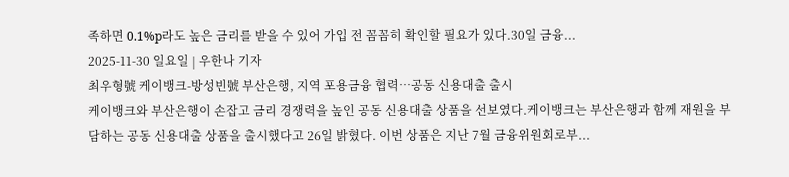족하면 0.1%p라도 높은 금리를 받을 수 있어 가입 전 꼼꼼히 확인할 필요가 있다.30일 금융...
2025-11-30 일요일 | 우한나 기자
최우형號 케이뱅크-방성빈號 부산은행, 지역 포용금융 협력…공동 신용대출 출시
케이뱅크와 부산은행이 손잡고 금리 경쟁력을 높인 공동 신용대출 상품을 선보였다.케이뱅크는 부산은행과 함께 재원을 부담하는 공동 신용대출 상품을 출시했다고 26일 밝혔다. 이번 상품은 지난 7월 금융위원회로부...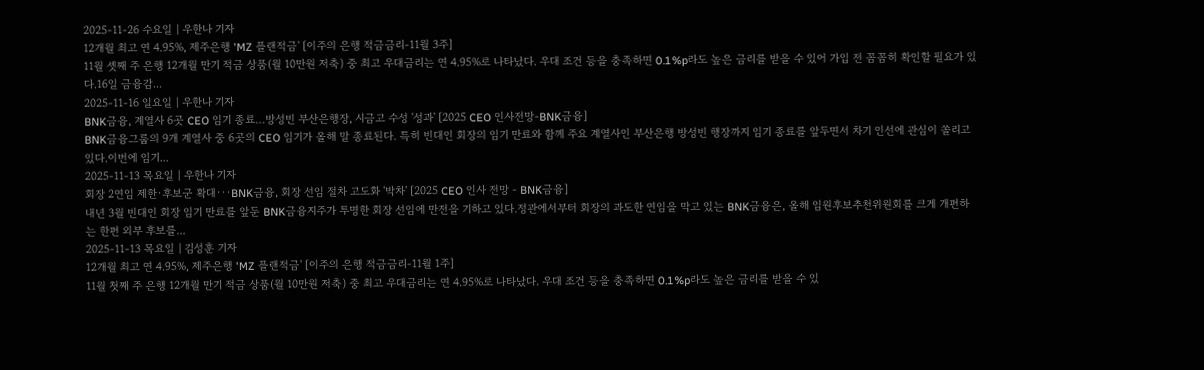2025-11-26 수요일 | 우한나 기자
12개월 최고 연 4.95%, 제주은행 'MZ 플랜적금' [이주의 은행 적금금리-11월 3주]
11월 셋째 주 은행 12개월 만기 적금 상품(월 10만원 저축) 중 최고 우대금리는 연 4.95%로 나타났다. 우대 조건 등을 충족하면 0.1%p라도 높은 금리를 받을 수 있어 가입 전 꼼꼼히 확인할 필요가 있다.16일 금융감...
2025-11-16 일요일 | 우한나 기자
BNK금융, 계열사 6곳 CEO 임기 종료…방성빈 부산은행장, 시금고 수성 '성과' [2025 CEO 인사전망-BNK금융]
BNK금융그룹의 9개 계열사 중 6곳의 CEO 임기가 올해 말 종료된다. 특히 빈대인 회장의 임기 만료와 함께 주요 계열사인 부산은행 방성빈 행장까지 임기 종료를 앞두면서 차기 인선에 관심이 쏠리고 있다.이번에 임기...
2025-11-13 목요일 | 우한나 기자
회장 2연임 제한·후보군 확대···BNK금융, 회장 선임 절차 고도화 '박차' [2025 CEO 인사 전망 - BNK금융]
내년 3월 빈대인 회장 임기 만료를 앞둔 BNK금융지주가 투명한 회장 선임에 만전을 기하고 있다.정관에서부터 회장의 과도한 연임을 막고 있는 BNK금융은, 올해 임원후보추천위원회를 크게 개편하는 한편 외부 후보를...
2025-11-13 목요일 | 김성훈 기자
12개월 최고 연 4.95%, 제주은행 'MZ 플랜적금' [이주의 은행 적금금리-11월 1주]
11월 첫째 주 은행 12개월 만기 적금 상품(월 10만원 저축) 중 최고 우대금리는 연 4.95%로 나타났다. 우대 조건 등을 충족하면 0.1%p라도 높은 금리를 받을 수 있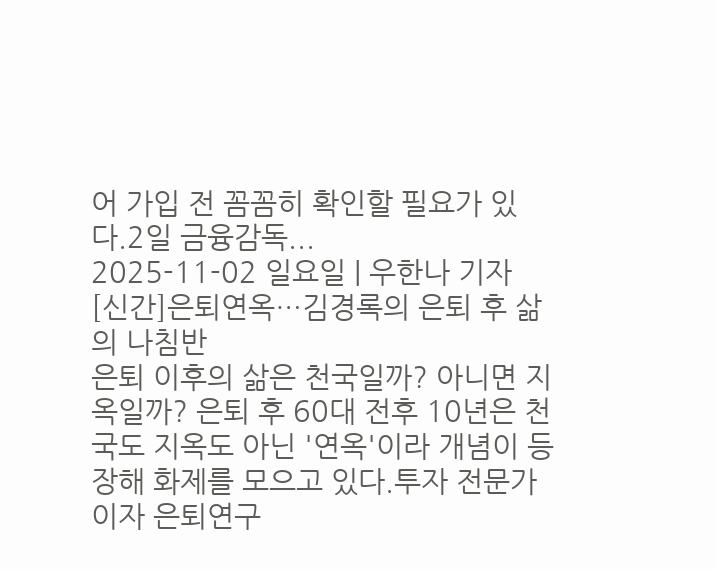어 가입 전 꼼꼼히 확인할 필요가 있다.2일 금융감독...
2025-11-02 일요일 | 우한나 기자
[신간]은퇴연옥…김경록의 은퇴 후 삶의 나침반
은퇴 이후의 삶은 천국일까? 아니면 지옥일까? 은퇴 후 60대 전후 10년은 천국도 지옥도 아닌 '연옥'이라 개념이 등장해 화제를 모으고 있다.투자 전문가이자 은퇴연구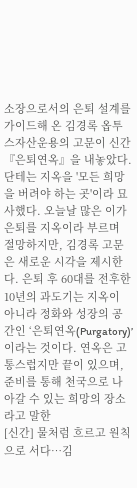소장으로서의 은퇴 설계를 가이드해 온 김경록 옵투스자산운용의 고문이 신간 『은퇴연옥』을 내놓았다.단테는 지옥을 '모든 희망을 버려야 하는 곳'이라 묘사했다. 오늘날 많은 이가 은퇴를 지옥이라 부르며 절망하지만, 김경록 고문은 새로운 시각을 제시한다. 은퇴 후 60대를 전후한 10년의 과도기는 지옥이 아니라 정화와 성장의 공간인 ‘은퇴연옥(Purgatory)’이라는 것이다. 연옥은 고통스럽지만 끝이 있으며, 준비를 통해 천국으로 나아갈 수 있는 희망의 장소라고 말한
[신간] 물처럼 흐르고 원칙으로 서다…김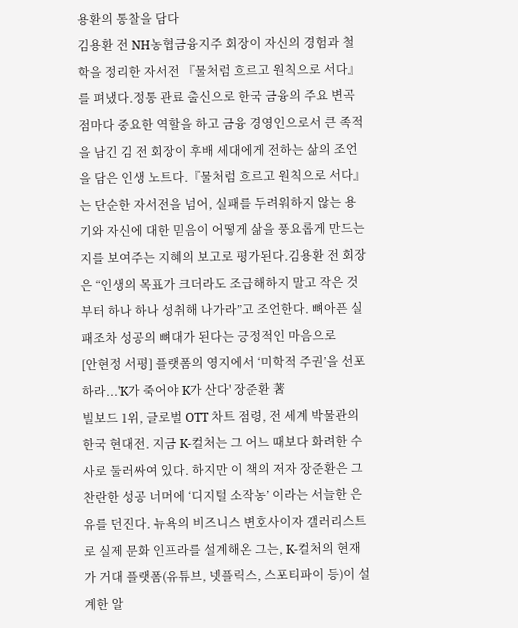용환의 통찰을 담다
김용환 전 NH농협금융지주 회장이 자신의 경험과 철학을 정리한 자서전 『물처럼 흐르고 원칙으로 서다』를 펴냈다.정통 관료 출신으로 한국 금융의 주요 변곡점마다 중요한 역할을 하고 금융 경영인으로서 큰 족적을 남긴 김 전 회장이 후배 세대에게 전하는 삶의 조언을 담은 인생 노트다.『물처럼 흐르고 원칙으로 서다』는 단순한 자서전을 넘어, 실패를 두려워하지 않는 용기와 자신에 대한 믿음이 어떻게 삶을 풍요롭게 만드는지를 보여주는 지혜의 보고로 평가된다.김용환 전 회장은 “인생의 목표가 크더라도 조급해하지 말고 작은 것부터 하나 하나 성취해 나가라”고 조언한다. 뼈아픈 실패조차 성공의 뼈대가 된다는 긍정적인 마음으로
[안현정 서평] 플랫폼의 영지에서 ‘미학적 주권’을 선포하라...'K가 죽어야 K가 산다' 장준환 著
빌보드 1위, 글로벌 OTT 차트 점령, 전 세계 박물관의 한국 현대전. 지금 K-컬처는 그 어느 때보다 화려한 수사로 둘러싸여 있다. 하지만 이 책의 저자 장준환은 그 찬란한 성공 너머에 ‘디지털 소작농’ 이라는 서늘한 은유를 던진다. 뉴욕의 비즈니스 변호사이자 갤러리스트로 실제 문화 인프라를 설계해온 그는, K-컬처의 현재가 거대 플랫폼(유튜브, 넷플릭스, 스포티파이 등)이 설계한 알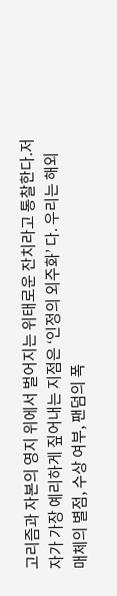고리즘과 자본의 영지 위에서 벌어지는 위태로운 잔치라고 통찰한다.저자가 가장 예리하게 짚어내는 지점은 ‘인정의 외주화’ 다. 우리는 해외 매체의 별점, 수상 여부, 팬덤의 폭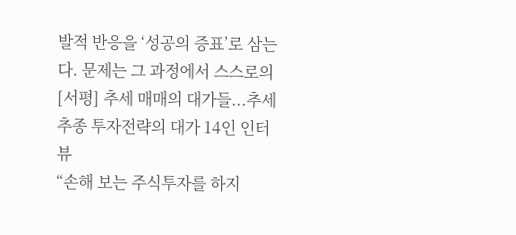발적 반응을 ‘성공의 증표’로 삼는다. 문제는 그 과정에서 스스로의
[서평] 추세 매매의 대가들...추세추종 투자전략의 대가 14인 인터뷰
“손해 보는 주식투자를 하지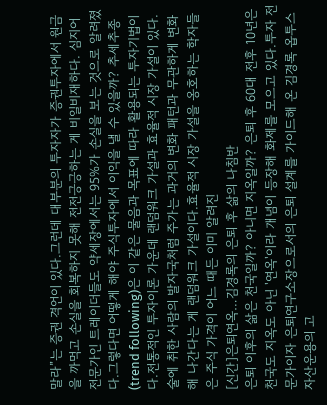말라”는 증권 격언이 있다.그런데 대부분의 투자자가 증권투자에서 원금을 까먹고 손실을 회복하지 못해 전전긍긍하는 게 비일비재하다. 심지어 전문가인 트레이더들도 약세장에서는 95%가 손실을 보는 것으로 알려졌다.그렇다면 어떻게 해야 주식투자에서 이익을 낼 수 있을까? 추세추종(trend following)은 이 같은 물음과 목표에 따라 활용되는 투자기법이다.전통적인 투자이론 가운데 랜덤워크 가설과 효율적 시장 가설이 있다. 술에 취한 사람의 발자국처럼 주가는 과거의 변화 패턴과 무관하게 변화해 나간다는 게 랜덤워크 가설이다.효율적 시장 가설을 옹호하는 학자들은 주식 가격이 어느 때든 이미 알려진
[신간]은퇴연옥…김경록의 은퇴 후 삶의 나침반
은퇴 이후의 삶은 천국일까? 아니면 지옥일까? 은퇴 후 60대 전후 10년은 천국도 지옥도 아닌 '연옥'이라 개념이 등장해 화제를 모으고 있다.투자 전문가이자 은퇴연구소장으로서의 은퇴 설계를 가이드해 온 김경록 옵투스자산운용의 고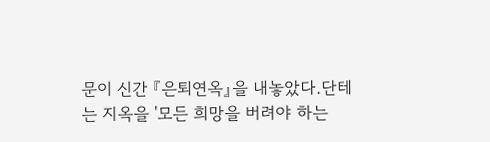문이 신간 『은퇴연옥』을 내놓았다.단테는 지옥을 '모든 희망을 버려야 하는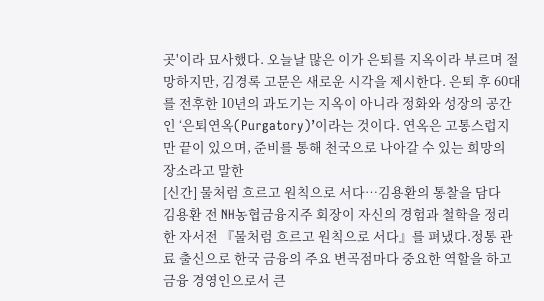곳'이라 묘사했다. 오늘날 많은 이가 은퇴를 지옥이라 부르며 절망하지만, 김경록 고문은 새로운 시각을 제시한다. 은퇴 후 60대를 전후한 10년의 과도기는 지옥이 아니라 정화와 성장의 공간인 ‘은퇴연옥(Purgatory)’이라는 것이다. 연옥은 고통스럽지만 끝이 있으며, 준비를 통해 천국으로 나아갈 수 있는 희망의 장소라고 말한
[신간] 물처럼 흐르고 원칙으로 서다…김용환의 통찰을 담다
김용환 전 NH농협금융지주 회장이 자신의 경험과 철학을 정리한 자서전 『물처럼 흐르고 원칙으로 서다』를 펴냈다.정통 관료 출신으로 한국 금융의 주요 변곡점마다 중요한 역할을 하고 금융 경영인으로서 큰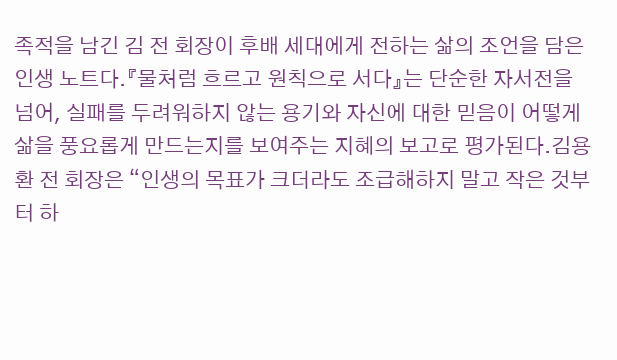족적을 남긴 김 전 회장이 후배 세대에게 전하는 삶의 조언을 담은 인생 노트다.『물처럼 흐르고 원칙으로 서다』는 단순한 자서전을 넘어, 실패를 두려워하지 않는 용기와 자신에 대한 믿음이 어떻게 삶을 풍요롭게 만드는지를 보여주는 지혜의 보고로 평가된다.김용환 전 회장은 “인생의 목표가 크더라도 조급해하지 말고 작은 것부터 하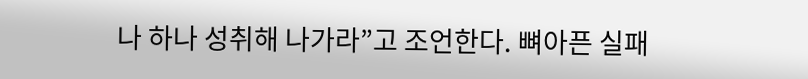나 하나 성취해 나가라”고 조언한다. 뼈아픈 실패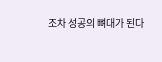조차 성공의 뼈대가 된다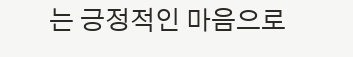는 긍정적인 마음으로